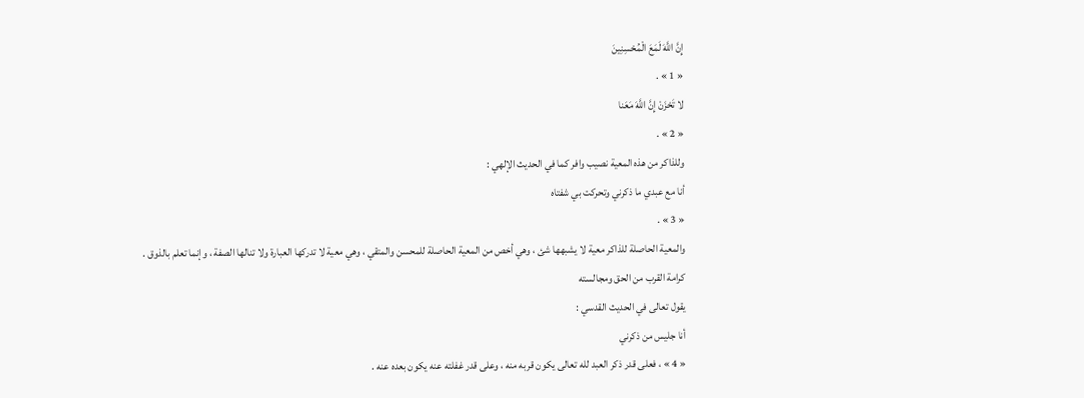إِنَّ اللَّهَ لَمَعَ الْمُحْسِنِينَ
« 1 » .
لا تَحْزَنْ إِنَّ اللَّهَ مَعَنا
« 2 » .
وللذاكر من هذه المعية نصيب وافر كما في الحديث الإلهي :
أنا مع عبدي ما ذكرني وتحركت بي شفتاه
« 3 » .
والمعية الحاصلة للذاكر معية لا يشبهها شئ ، وهي أخص من المعية الحاصلة للمحسن والمتقي ، وهي معية لا تدركها العبارة ولا تنالها الصفة ، وإنما تعلم بالذوق .
كرامة القرب من الحق ومجالسته
يقول تعالى في الحديث القدسي :
أنا جليس من ذكرني
« 4 » ، فعلى قدر ذكر العبد لله تعالى يكون قربه منه ، وعلى قدر غفلته عنه يكون بعده عنه .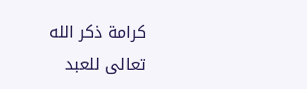كرامة ذكر الله تعالى للعبد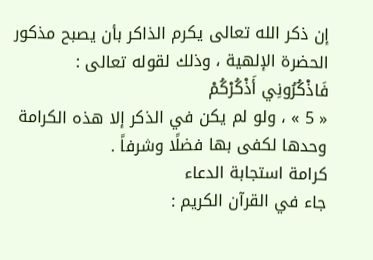إن ذكر الله تعالى يكرم الذاكر بأن يصبح مذكور الحضرة الإلهية ، وذلك لقوله تعالى :
فَاذْكُرُونِي أَذْكُرْكُمْ
« 5 » ، ولو لم يكن في الذكر إلا هذه الكرامة وحدها لكفى بها فضلًا وشرفاً .
كرامة استجابة الدعاء
جاء في القرآن الكريم :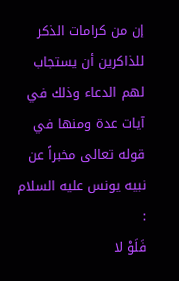إن من كرامات الذكر للذاكرين أن يستجاب لهم الدعاء وذلك في آيات عدة ومنها في قوله تعالى مخبراً عن نبيه يونس عليه السلام :
فَلَوْ لا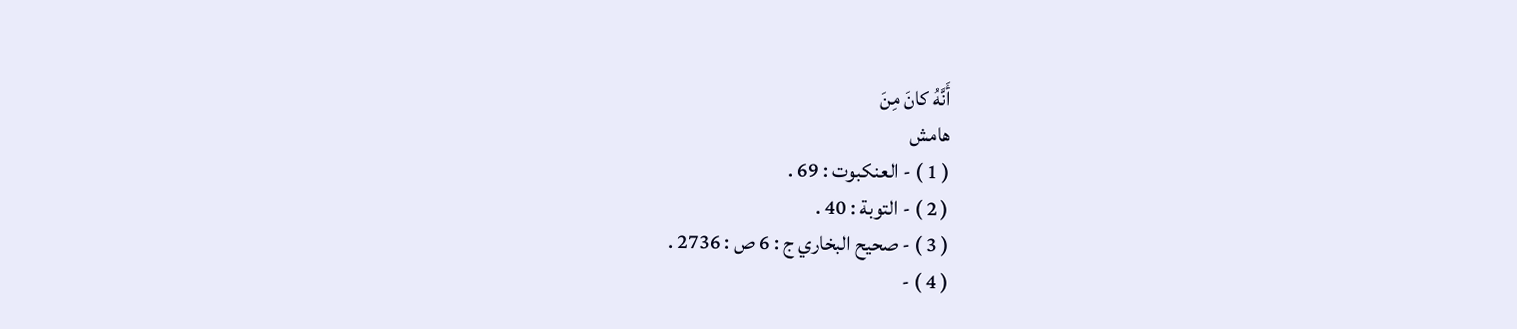أَنَّهُ كانَ مِنَ
هامش
( 1 ) - العنكبوت : 69 .
( 2 ) - التوبة : 40 .
( 3 ) - صحيح البخاري ج : 6 ص : 2736 .
( 4 ) -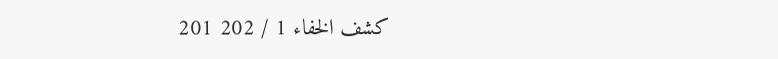كشف الخفاء 1 / 202 201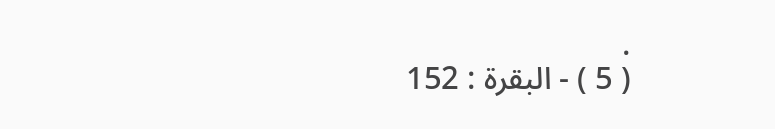.
( 5 ) - البقرة : 152